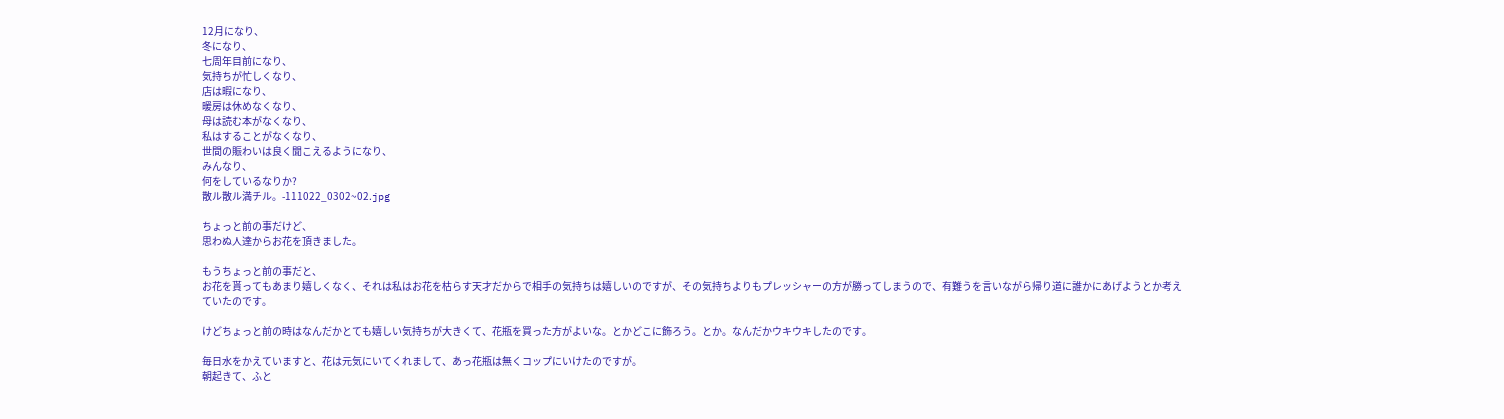12月になり、
冬になり、
七周年目前になり、
気持ちが忙しくなり、
店は暇になり、
暖房は休めなくなり、
母は読む本がなくなり、
私はすることがなくなり、
世間の賑わいは良く聞こえるようになり、
みんなり、
何をしているなりか?
散ル散ル満チル。-111022_0302~02.jpg

ちょっと前の事だけど、
思わぬ人達からお花を頂きました。

もうちょっと前の事だと、
お花を貰ってもあまり嬉しくなく、それは私はお花を枯らす天才だからで相手の気持ちは嬉しいのですが、その気持ちよりもプレッシャーの方が勝ってしまうので、有難うを言いながら帰り道に誰かにあげようとか考えていたのです。

けどちょっと前の時はなんだかとても嬉しい気持ちが大きくて、花瓶を買った方がよいな。とかどこに飾ろう。とか。なんだかウキウキしたのです。

毎日水をかえていますと、花は元気にいてくれまして、あっ花瓶は無くコップにいけたのですが。
朝起きて、ふと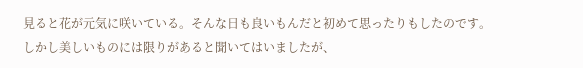見ると花が元気に咲いている。そんな日も良いもんだと初めて思ったりもしたのです。
しかし美しいものには限りがあると聞いてはいましたが、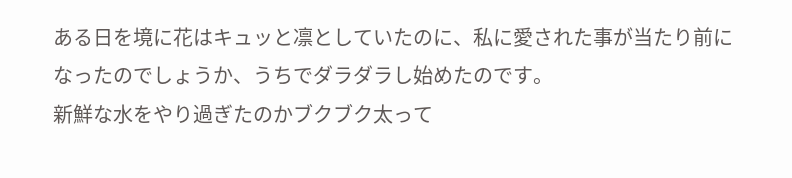ある日を境に花はキュッと凛としていたのに、私に愛された事が当たり前になったのでしょうか、うちでダラダラし始めたのです。
新鮮な水をやり過ぎたのかブクブク太って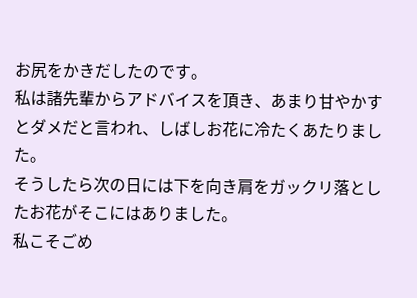お尻をかきだしたのです。
私は諸先輩からアドバイスを頂き、あまり甘やかすとダメだと言われ、しばしお花に冷たくあたりました。
そうしたら次の日には下を向き肩をガックリ落としたお花がそこにはありました。
私こそごめ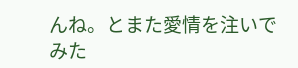んね。とまた愛情を注いでみた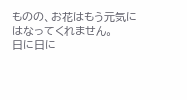ものの、お花はもう元気にはなってくれません。
日に日に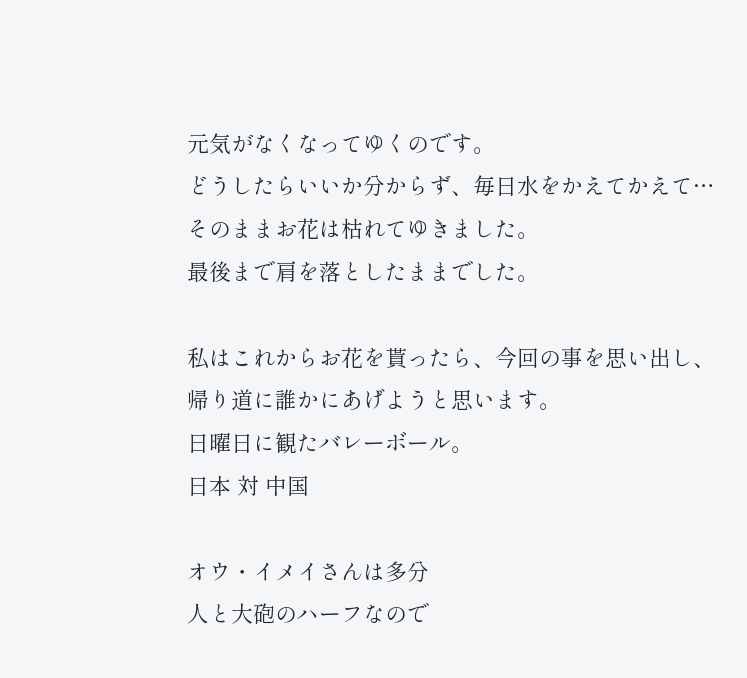元気がなくなってゆくのです。
どうしたらいいか分からず、毎日水をかえてかえて…
そのままお花は枯れてゆきました。
最後まで肩を落としたままでした。

私はこれからお花を貰ったら、今回の事を思い出し、
帰り道に誰かにあげようと思います。
日曜日に観たバレーボール。
日本 対 中国

オウ・イメイさんは多分
人と大砲のハーフなので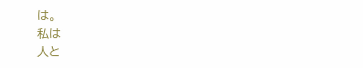は。
私は
人と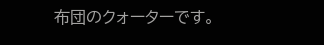布団のクォーターです。